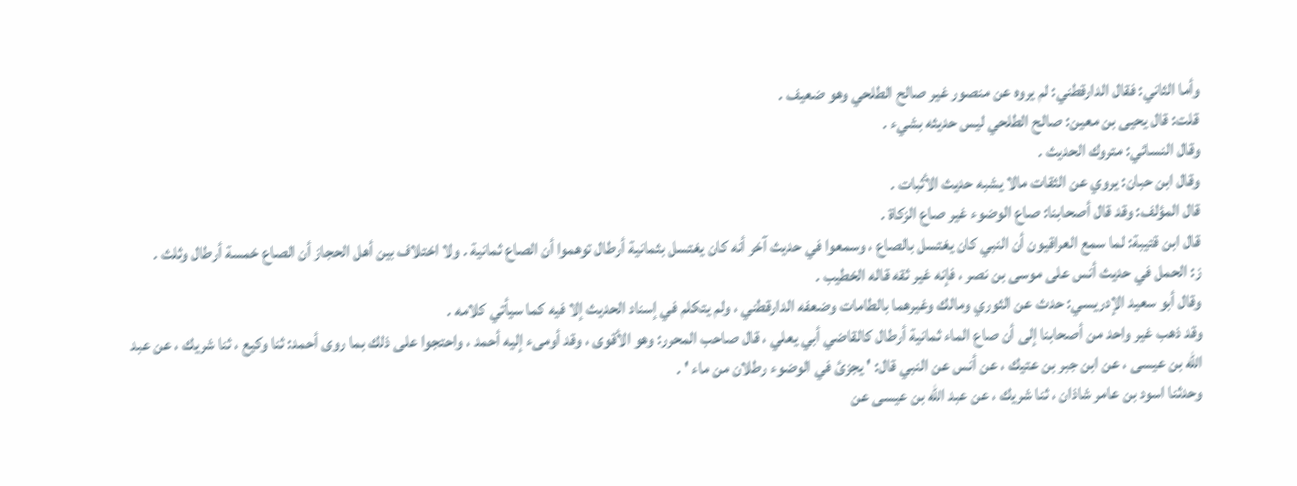وأما الثاني: فقال الدارقطني: لم يروه عن منصور غير صالح الطلحي وهو ضعيف .
قلت: قال يحيى بن معين: صالح الطلحي ليس حديثه بشيء .
وقال النسائي: متروك الحديث .
وقال ابن حبان: يروي عن الثقات مالا يشبه حديث الأثبات .
قال المؤلف: وقد قال أصحابنا: صاع الوضوء غير صاع الزكاة .
قال ابن قتيبة: لما سمع العراقيون أن النبي كان يغتسل بالصاع ، وسمعوا في حديث آخر أنه كان يغتسل بثمانية أرطال توهموا أن الصاع ثمانية . ولا اختلاف بين أهل الحجاز أن الصاع خمسة أرطال وثلث .
ز: الحمل في حديث أنس على موسى بن نصر ، فإنه غير ثقه قاله الخطيب .
وقال أبو سعيد الإدريسي: حدث عن الثوري ومالك وغيرهما بالطامات وضعفه الدارقطني ، ولم يتكلم في إسناد الحديث إلا فيه كما سيأتي كلامه .
وقد ذهب غير واحد من أصحابنا إلى أن صاع الماء ثمانية أرطال كالقاضي أبي يعلي ، قال صاحب المحرر: وهو الأقوى ، وقد أومىء إليه أحمد ، واحتجوا على ذلك بما روى أحمد: ثنا وكيع ، ثنا شريك ، عن عبد الله بن عيسى ، عن ابن جبر بن عتيك ، عن أنس عن النبي قال: ' يجزئ في الوضوء رطلان من ماء ' .
وحدثنا اسود بن عامر شاذان ، ثنا شريك ، عن عبد الله بن عيسى عن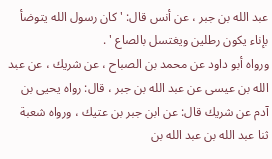عبد الله بن جبر ، عن أنس قال: ' كان رسول الله يتوضأ بإناء يكون رطلين ويغتسل بالصاع ' .
ورواه أبو داود عن محمد بن الصباح ، عن شريك ، عن عبد الله بن عيسى عن عبد الله بن جبر ، قال: رواه يحيى بن آدم عن شريك قال: عن ابن جبر بن عتيك ، ورواه شعبة ثنا عبد الله بن عبد الله بن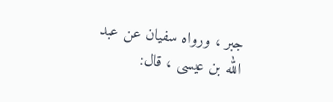جبر ، ورواه سفيان عن عبد الله بن عيسى ، قال: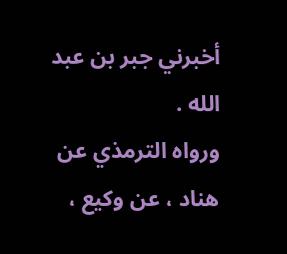أخبرني جبر بن عبد الله .
ورواه الترمذي عن هناد ، عن وكيع ،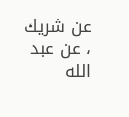عن شريك ، عن عبد الله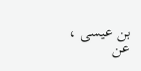بن عيسى ، عن